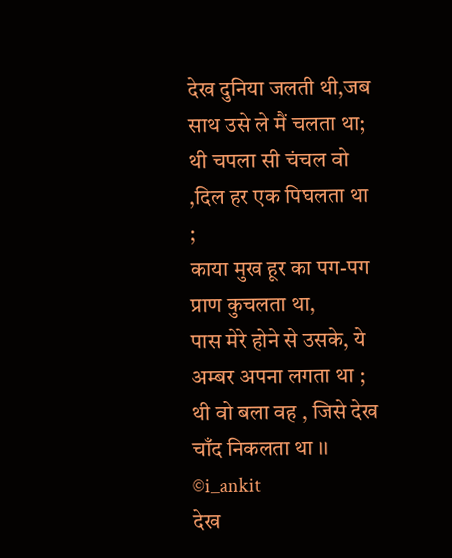देख दुनिया जलती थी,जब साथ उसे ले मैं चलता था;
थी चपला सी चंचल वो ,दिल हर एक पिघलता था ;
काया मुख हूर का पग-पग प्राण कुचलता था,
पास मेरे होने से उसके, ये अम्बर अपना लगता था ;
थी वो बला वह , जिसे देख चाँद निकलता था ।।
©i_ankit
देख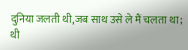दुनिया जलती थी,जब साथ उसे ले मैं चलता था;
थी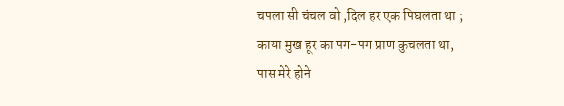चपला सी चंचल वो ,दिल हर एक पिघलता था ;
काया मुख हूर का पग-पग प्राण कुचलता था,
पास मेरे होने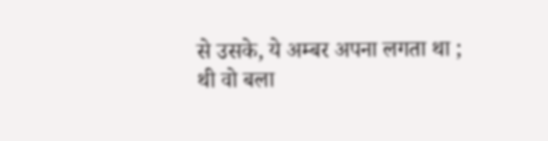से उसके, ये अम्बर अपना लगता था ;
थी वो बला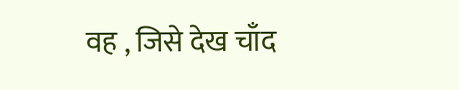वह , जिसे देख चाँद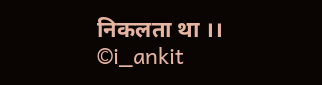निकलता था ।।
©i_ankit